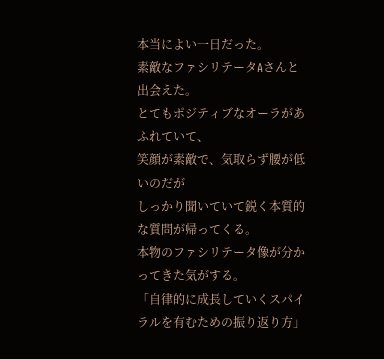本当によい一日だった。
素敵なファシリテータAさんと出会えた。
とてもポジティブなオーラがあふれていて、
笑顔が素敵で、気取らず腰が低いのだが
しっかり聞いていて鋭く本質的な質問が帰ってくる。
本物のファシリテータ像が分かってきた気がする。
「自律的に成長していくスパイラルを有むための振り返り方」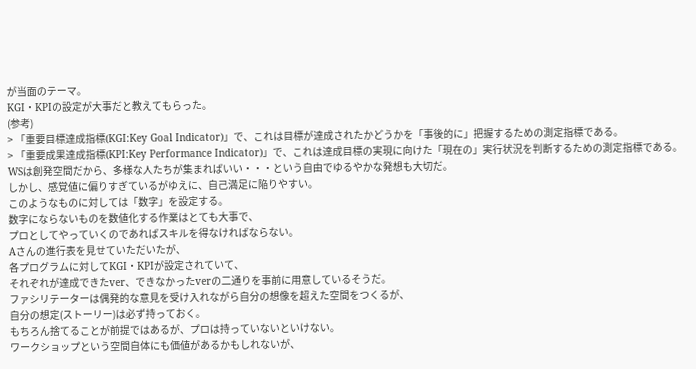が当面のテーマ。
KGI・KPIの設定が大事だと教えてもらった。
(参考)
> 「重要目標達成指標(KGI:Key Goal Indicator)」で、これは目標が達成されたかどうかを「事後的に」把握するための測定指標である。
> 「重要成果達成指標(KPI:Key Performance Indicator)」で、これは達成目標の実現に向けた「現在の」実行状況を判断するための測定指標である。
WSは創発空間だから、多様な人たちが集まればいい・・・という自由でゆるやかな発想も大切だ。
しかし、感覚値に偏りすぎているがゆえに、自己満足に陥りやすい。
このようなものに対しては「数字」を設定する。
数字にならないものを数値化する作業はとても大事で、
プロとしてやっていくのであればスキルを得なければならない。
Aさんの進行表を見せていただいたが、
各プログラムに対してKGI・KPIが設定されていて、
それぞれが達成できたver、できなかったverの二通りを事前に用意しているそうだ。
ファシリテーターは偶発的な意見を受け入れながら自分の想像を超えた空間をつくるが、
自分の想定(ストーリー)は必ず持っておく。
もちろん捨てることが前提ではあるが、プロは持っていないといけない。
ワークショップという空間自体にも価値があるかもしれないが、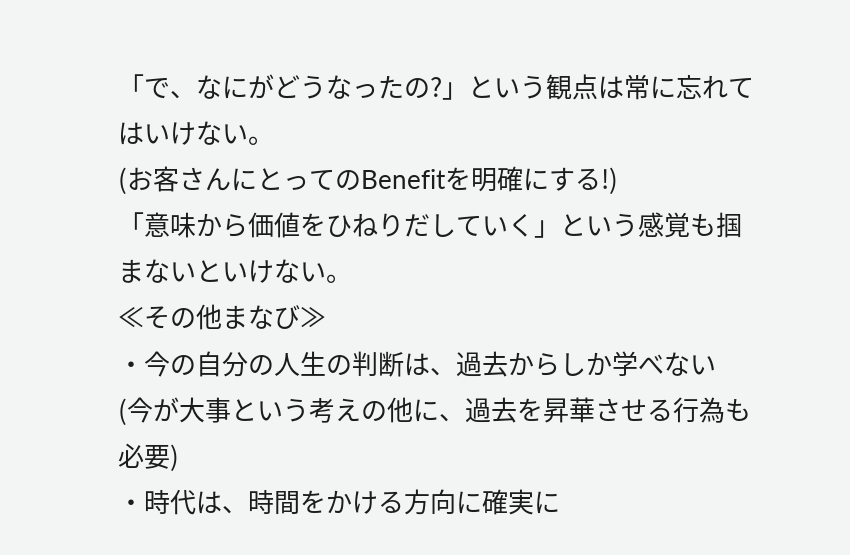「で、なにがどうなったの?」という観点は常に忘れてはいけない。
(お客さんにとってのBenefitを明確にする!)
「意味から価値をひねりだしていく」という感覚も掴まないといけない。
≪その他まなび≫
・今の自分の人生の判断は、過去からしか学べない
(今が大事という考えの他に、過去を昇華させる行為も必要)
・時代は、時間をかける方向に確実に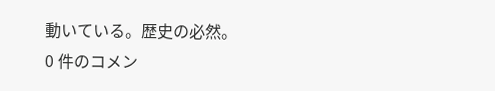動いている。歴史の必然。
0 件のコメン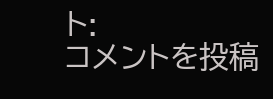ト:
コメントを投稿